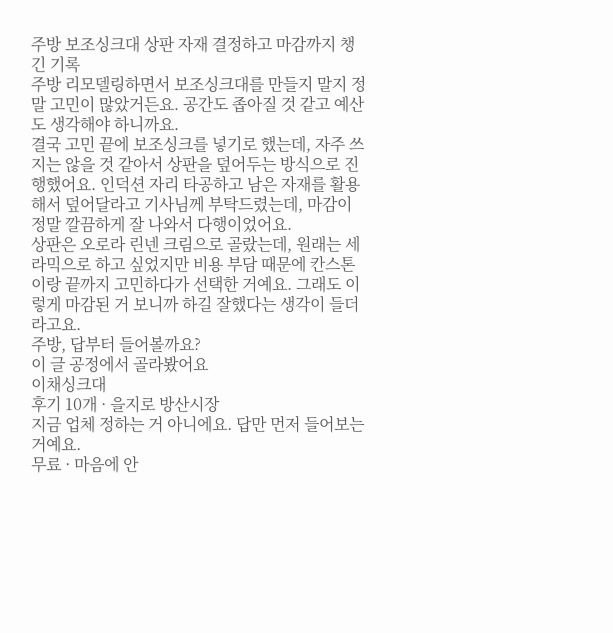주방 보조싱크대 상판 자재 결정하고 마감까지 챙긴 기록
주방 리모델링하면서 보조싱크대를 만들지 말지 정말 고민이 많았거든요. 공간도 좁아질 것 같고 예산도 생각해야 하니까요.
결국 고민 끝에 보조싱크를 넣기로 했는데, 자주 쓰지는 않을 것 같아서 상판을 덮어두는 방식으로 진행했어요. 인덕션 자리 타공하고 남은 자재를 활용해서 덮어달라고 기사님께 부탁드렸는데, 마감이 정말 깔끔하게 잘 나와서 다행이었어요.
상판은 오로라 린넨 크림으로 골랐는데, 원래는 세라믹으로 하고 싶었지만 비용 부담 때문에 칸스톤이랑 끝까지 고민하다가 선택한 거예요. 그래도 이렇게 마감된 거 보니까 하길 잘했다는 생각이 들더라고요.
주방, 답부터 들어볼까요?
이 글 공정에서 골라봤어요
이채싱크대
후기 10개 · 을지로 방산시장
지금 업체 정하는 거 아니에요. 답만 먼저 들어보는 거예요.
무료 · 마음에 안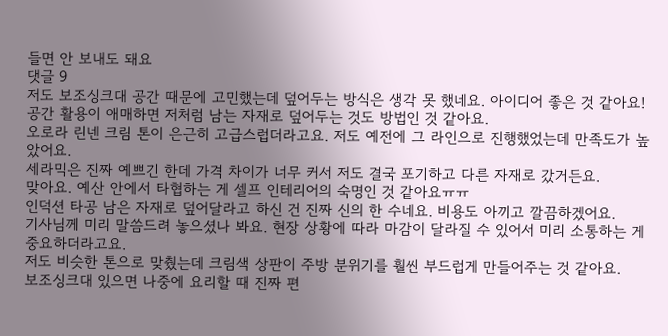들면 안 보내도 돼요
댓글 9
저도 보조싱크대 공간 때문에 고민했는데 덮어두는 방식은 생각 못 했네요. 아이디어 좋은 것 같아요!
공간 활용이 애매하면 저처럼 남는 자재로 덮어두는 것도 방법인 것 같아요.
오로라 린넨 크림 톤이 은근히 고급스럽더라고요. 저도 예전에 그 라인으로 진행했었는데 만족도가 높았어요.
세라믹은 진짜 예쁘긴 한데 가격 차이가 너무 커서 저도 결국 포기하고 다른 자재로 갔거든요.
맞아요. 예산 안에서 타협하는 게 셀프 인테리어의 숙명인 것 같아요ㅠㅠ
인덕션 타공 남은 자재로 덮어달라고 하신 건 진짜 신의 한 수네요. 비용도 아끼고 깔끔하겠어요.
기사님께 미리 말씀드려 놓으셨나 봐요. 현장 상황에 따라 마감이 달라질 수 있어서 미리 소통하는 게 중요하더라고요.
저도 비슷한 톤으로 맞췄는데 크림색 상판이 주방 분위기를 훨씬 부드럽게 만들어주는 것 같아요.
보조싱크대 있으면 나중에 요리할 때 진짜 편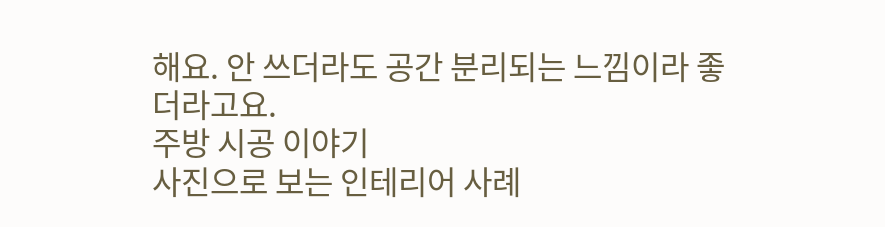해요. 안 쓰더라도 공간 분리되는 느낌이라 좋더라고요.
주방 시공 이야기
사진으로 보는 인테리어 사례